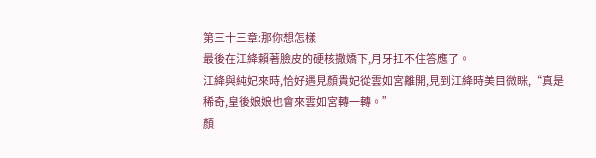第三十三章:那你想怎樣
最後在江絳賴著臉皮的硬核撒嬌下,月牙扛不住答應了。
江絳與純妃來時,恰好遇見顏貴妃從雲如宮離開,見到江絳時美目微眯,“真是稀奇,皇後娘娘也會來雲如宮轉一轉。”
顏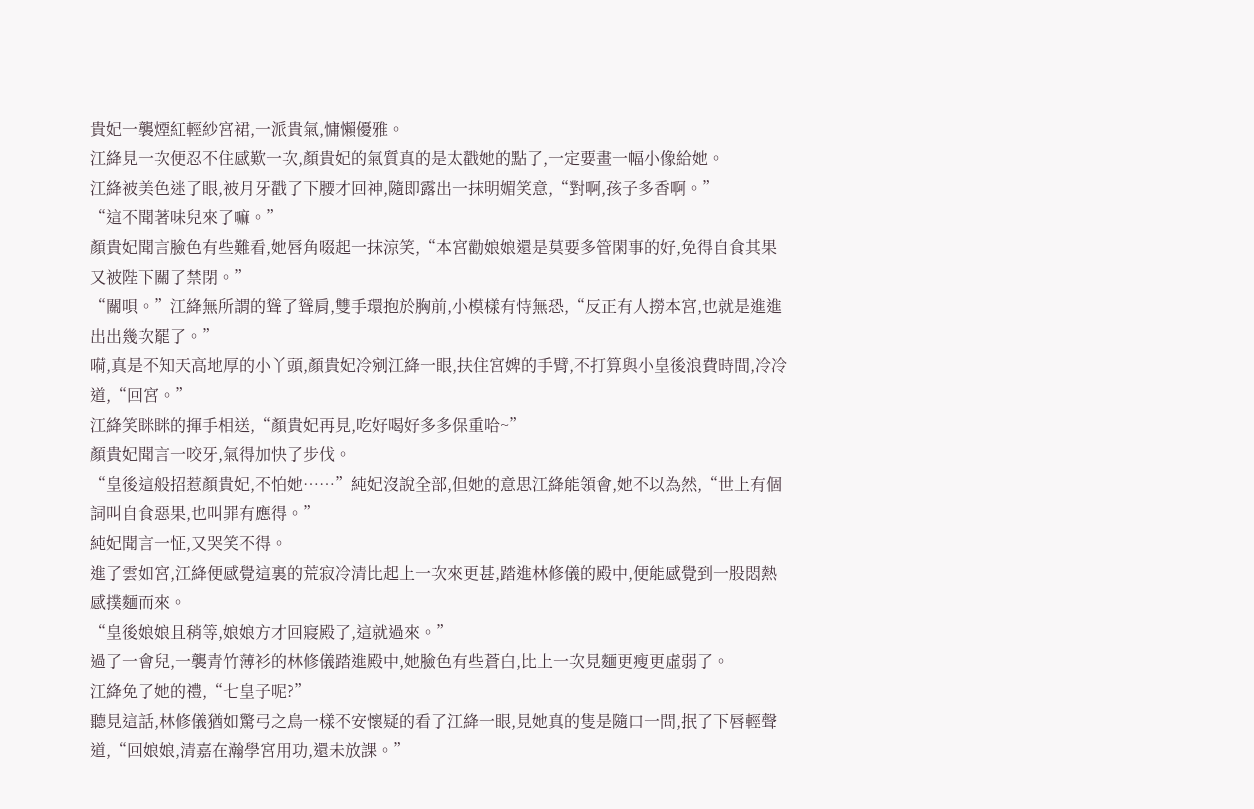貴妃一襲煙紅輕紗宮裙,一派貴氣,慵懶優雅。
江絳見一次便忍不住感歎一次,顏貴妃的氣質真的是太戳她的點了,一定要畫一幅小像給她。
江絳被美色迷了眼,被月牙戳了下腰才回神,隨即露出一抹明媚笑意,“對啊,孩子多香啊。”
“這不聞著味兒來了嘛。”
顏貴妃聞言臉色有些難看,她唇角啜起一抹涼笑,“本宮勸娘娘還是莫要多管閑事的好,免得自食其果又被陛下關了禁閉。”
“關唄。”江絳無所謂的聳了聳肩,雙手環抱於胸前,小模樣有恃無恐,“反正有人撈本宮,也就是進進出出幾次罷了。”
嗬,真是不知天高地厚的小丫頭,顏貴妃冷剜江絳一眼,扶住宮婢的手臂,不打算與小皇後浪費時間,冷冷道,“回宮。”
江絳笑眯眯的揮手相送,“顏貴妃再見,吃好喝好多多保重哈~”
顏貴妃聞言一咬牙,氣得加快了步伐。
“皇後這般招惹顏貴妃,不怕她……”純妃沒說全部,但她的意思江絳能領會,她不以為然,“世上有個詞叫自食惡果,也叫罪有應得。”
純妃聞言一怔,又哭笑不得。
進了雲如宮,江絳便感覺這裏的荒寂冷清比起上一次來更甚,踏進林修儀的殿中,便能感覺到一股悶熱感撲麵而來。
“皇後娘娘且稍等,娘娘方才回寢殿了,這就過來。”
過了一會兒,一襲青竹薄衫的林修儀踏進殿中,她臉色有些蒼白,比上一次見麵更瘦更虛弱了。
江絳免了她的禮,“七皇子呢?”
聽見這話,林修儀猶如驚弓之鳥一樣不安懷疑的看了江絳一眼,見她真的隻是隨口一問,抿了下唇輕聲道,“回娘娘,清嘉在瀚學宮用功,還未放課。”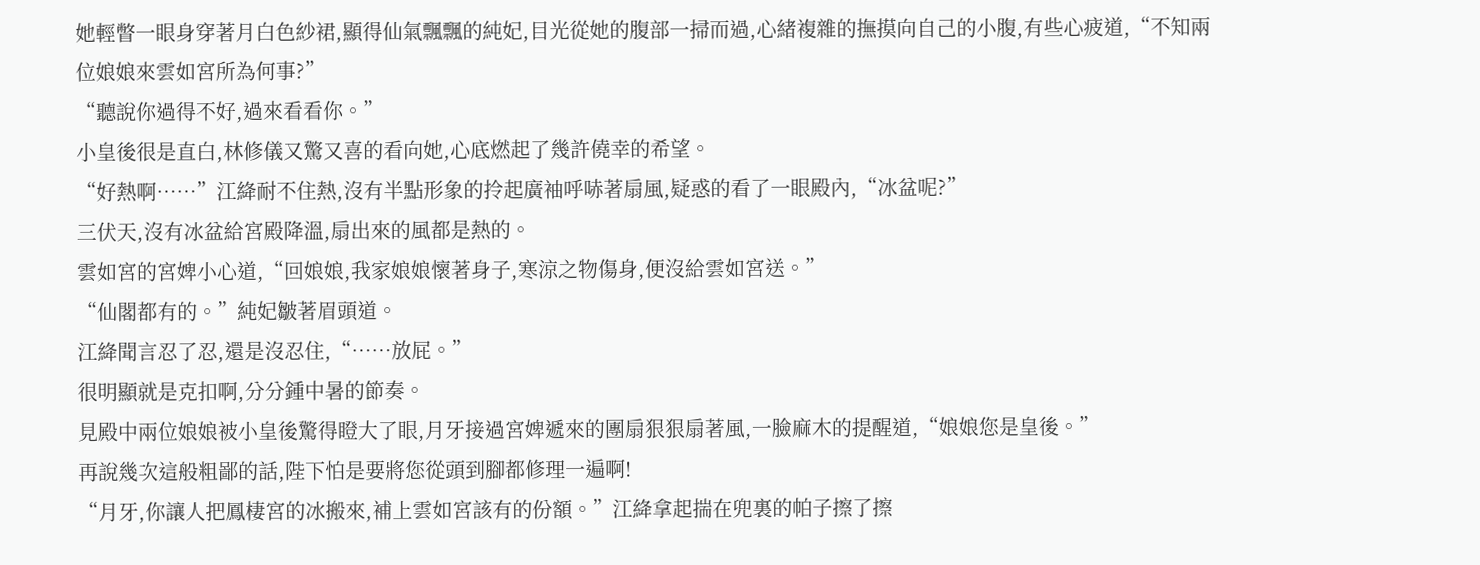她輕瞥一眼身穿著月白色紗裙,顯得仙氣飄飄的純妃,目光從她的腹部一掃而過,心緒複雜的撫摸向自己的小腹,有些心疲道,“不知兩位娘娘來雲如宮所為何事?”
“聽說你過得不好,過來看看你。”
小皇後很是直白,林修儀又驚又喜的看向她,心底燃起了幾許僥幸的希望。
“好熱啊……”江絳耐不住熱,沒有半點形象的拎起廣袖呼哧著扇風,疑惑的看了一眼殿內,“冰盆呢?”
三伏天,沒有冰盆給宮殿降溫,扇出來的風都是熱的。
雲如宮的宮婢小心道,“回娘娘,我家娘娘懷著身子,寒涼之物傷身,便沒給雲如宮送。”
“仙閣都有的。”純妃皺著眉頭道。
江絳聞言忍了忍,還是沒忍住,“……放屁。”
很明顯就是克扣啊,分分鍾中暑的節奏。
見殿中兩位娘娘被小皇後驚得瞪大了眼,月牙接過宮婢遞來的團扇狠狠扇著風,一臉麻木的提醒道,“娘娘您是皇後。”
再說幾次這般粗鄙的話,陛下怕是要將您從頭到腳都修理一遍啊!
“月牙,你讓人把鳳棲宮的冰搬來,補上雲如宮該有的份額。”江絳拿起揣在兜裏的帕子擦了擦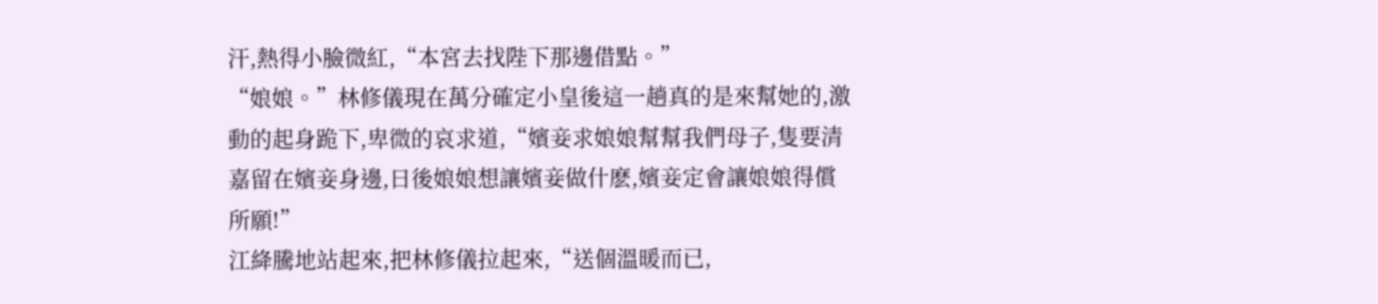汗,熱得小臉微紅,“本宮去找陛下那邊借點。”
“娘娘。”林修儀現在萬分確定小皇後這一趟真的是來幫她的,激動的起身跪下,卑微的哀求道,“嬪妾求娘娘幫幫我們母子,隻要清嘉留在嬪妾身邊,日後娘娘想讓嬪妾做什麽,嬪妾定會讓娘娘得償所願!”
江絳騰地站起來,把林修儀拉起來,“送個溫暖而已,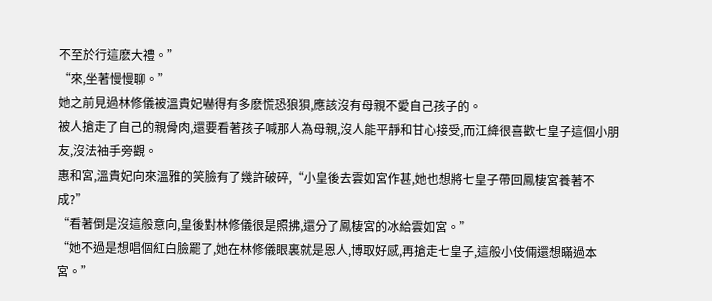不至於行這麽大禮。”
“來,坐著慢慢聊。”
她之前見過林修儀被溫貴妃嚇得有多麽慌恐狼狽,應該沒有母親不愛自己孩子的。
被人搶走了自己的親骨肉,還要看著孩子喊那人為母親,沒人能平靜和甘心接受,而江絳很喜歡七皇子這個小朋友,沒法袖手旁觀。
惠和宮,溫貴妃向來溫雅的笑臉有了幾許破碎,“小皇後去雲如宮作甚,她也想將七皇子帶回鳳棲宮養著不成?”
“看著倒是沒這般意向,皇後對林修儀很是照拂,還分了鳳棲宮的冰給雲如宮。”
“她不過是想唱個紅白臉罷了,她在林修儀眼裏就是恩人,博取好感,再搶走七皇子,這般小伎倆還想瞞過本宮。”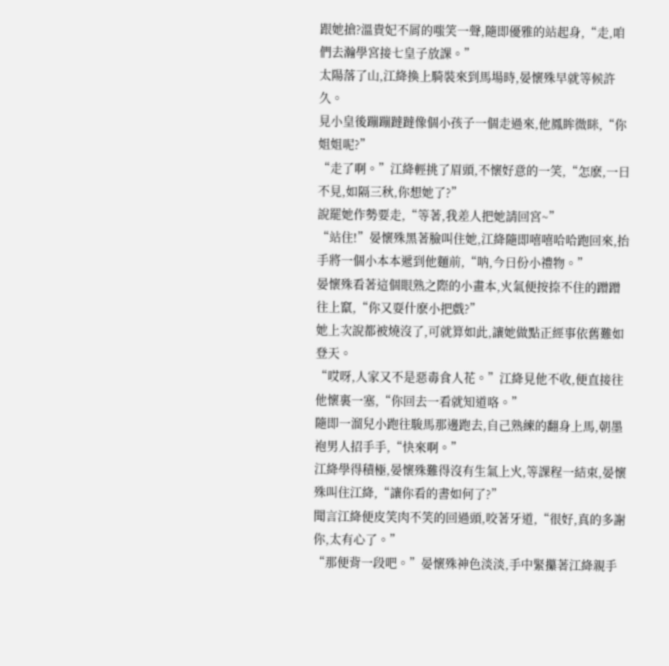跟她搶?溫貴妃不屑的嗤笑一聲,隨即優雅的站起身,“走,咱們去瀚學宮接七皇子放課。”
太陽落了山,江絳換上騎裝來到馬場時,晏懷殊早就等候許久。
見小皇後蹦蹦躂躂像個小孩子一個走過來,他鳳眸微眯,“你姐姐呢?”
“走了啊。”江絳輕挑了眉頭,不懷好意的一笑,“怎麽,一日不見,如隔三秋,你想她了?”
說罷她作勢要走,“等著,我差人把她請回宮~”
“站住!”晏懷殊黑著臉叫住她,江絳隨即嘻嘻哈哈跑回來,抬手將一個小本本遞到他麵前,“呐,今日份小禮物。”
晏懷殊看著這個眼熟之際的小畫本,火氣便按捺不住的蹭蹭往上竄,“你又耍什麽小把戲?”
她上次說都被燒沒了,可就算如此,讓她做點正經事依舊難如登天。
“哎呀,人家又不是惡毒食人花。”江絳見他不收,便直接往他懷裏一塞,“你回去一看就知道咯。”
隨即一溜兒小跑往駿馬那邊跑去,自己熟練的翻身上馬,朝墨袍男人招手手,“快來啊。”
江絳學得積極,晏懷殊難得沒有生氣上火,等課程一結束,晏懷殊叫住江絳,“讓你看的書如何了?”
聞言江絳便皮笑肉不笑的回過頭,咬著牙道,“很好,真的多謝你,太有心了。”
“那便背一段吧。”晏懷殊神色淡淡,手中緊攥著江絳親手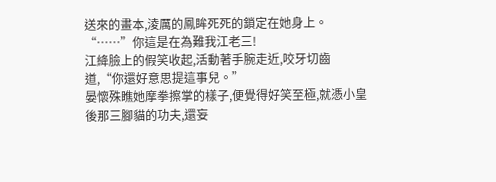送來的畫本,淩厲的鳳眸死死的鎖定在她身上。
“……”你這是在為難我江老三!
江絳臉上的假笑收起,活動著手腕走近,咬牙切齒道,“你還好意思提這事兒。”
晏懷殊瞧她摩拳擦掌的樣子,便覺得好笑至極,就憑小皇後那三腳貓的功夫,還妄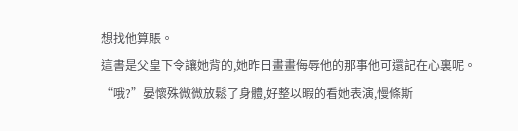想找他算賬。
這書是父皇下令讓她背的,她昨日畫畫侮辱他的那事他可還記在心裏呢。
“哦?”晏懷殊微微放鬆了身體,好整以暇的看她表演,慢條斯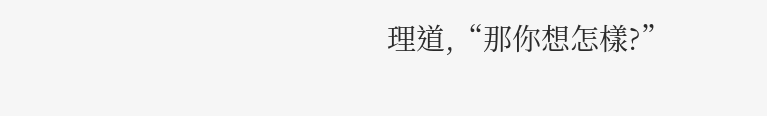理道,“那你想怎樣?”